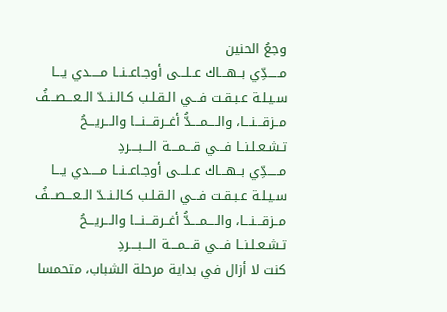وجعُ الحنين
مـــــدِّي بــهـــاك عــلـــى أوجـاعــنــا مـــــدي يـــا سـيـلـة عـبـقـت فـــي الـقـلـب كـالـنــدّ الــعـــصـــفُ مــزقـــنـــا، والــــمــــدُّ أغــرقـــنـــا والـــريـــحُ تـشـعـلـنــا فـــي قـــمــــة الـــبــــردِ
مـــــدِّي بــهـــاك عــلـــى أوجـاعــنــا مـــــدي يـــا سـيـلـة عـبـقـت فـــي الـقـلـب كـالـنــدّ الــعـــصـــفُ مــزقـــنـــا، والــــمــــدُّ أغــرقـــنـــا والـــريـــحُ تـشـعـلـنــا فـــي قـــمــــة الـــبــــردِ
كنت لا أزال في بداية مرحلة الشباب، متحمسا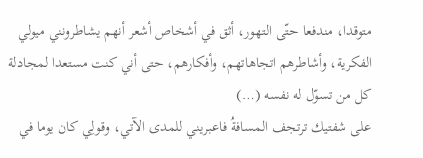متوقدا، مندفعا حتّى التهور، أثق في أشخاص أشعر أنهم يشاطرونني ميولي الفكرية، وأشاطرهم اتجاهاتهم، وأفكارهم، حتى أني كنت مستعدا لمجادلة كل من تسوّل له نفسه (…)
على شفتيك ترتجف المسافةُ فاعبريني للمدى الآتي، وقولِي كان يوما في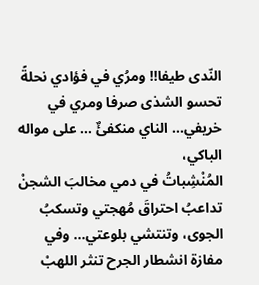النّدى طيفا!! ومرُي في فؤادي نحلةً تحسو الشذى صرفا ومري في خريفي... الناي منكفئٌ ... على مواله الباكي،
المُنْشِباتُ في دمي مخالبَ الشجنْ تداعبُ احتراقَ مُهجتي وتسكبُ الجوى، وتنتشي بلوعتي... وفي مفازة انشطار الجرح تنثر اللهبْ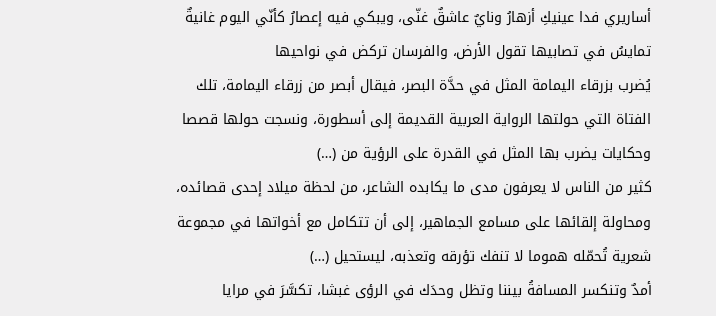أساريري فدا عينيكِ أزهارُ ونايٌ عاشقٌ غنّى، ويبكي فيه إعصارُ كأنّي اليوم غانيةٌ تمايسُ في تصابيها تقول الأرض، والفرسان تركض في نواحيها
يُضرب بزرقاء اليمامة المثل في حدَّة البصر، فيقال أبصر من زرقاء اليمامة، تلك الفتاة التي حولتها الرواية العربية القديمة إلى أسطورة، ونسجت حولها قصصا وحكايات يضرب بها المثل في القدرة على الرؤية من (…)
كثير من الناس لا يعرفون مدى ما يكابده الشاعر، من لحظة ميلاد إحدى قصائده، ومحاولة إلقائها على مسامع الجماهير، إلى أن تتكامل مع أخواتها في مجموعة شعرية تُحمّله هموما لا تنفك تؤرقه وتعذبه، ليستحيل (…)
أمدٌ وتنكسر المسافةُ بيننا وتظل وحدَك في الرؤى غبشا، تكسَّرَ في مرايا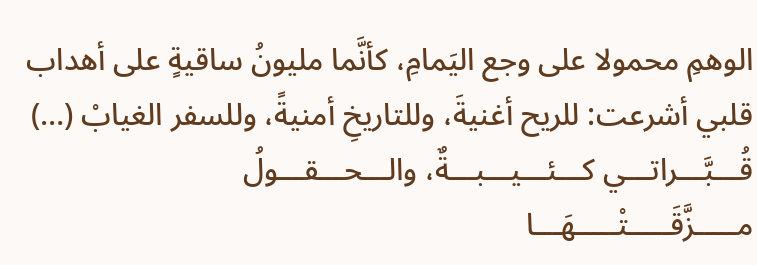الوهمِ محمولا على وجع اليَمامِ، كأنَّما مليونُ ساقيةٍ على أهداب قلبي أشرعت: للريح أغنيةَ، وللتاريخِ أمنيةً، وللسفر الغيابْ (…)
قُـــبَّـــراتـــي كـــئـــيـــبـــةٌ، والـــحـــقـــولُ مـــــزَّقَـــــتْـــــهَـــا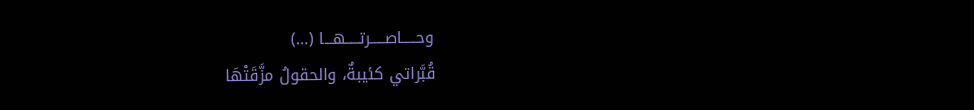وحـــــاصـــــرتـــــهـــا (…)
قُبَّراتي كئيبةٌ، والحقولُ مزَّقَتْهَا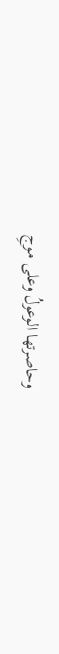وحاصرتها الوعولُ وعلى موجِ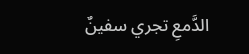الدَّمعِ تجري سفينٌ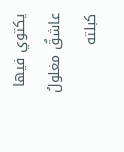يكتوي فيها عاشقٌ مغلولُ كبلته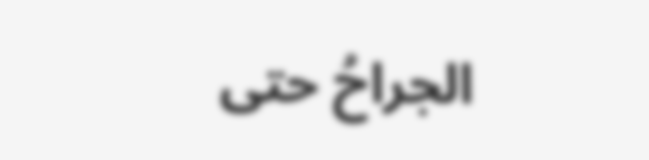الجراحُ حتى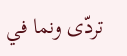تردّى ونما في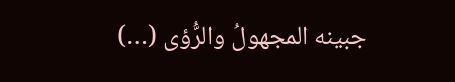جبينه المجهولُ والرُّؤى (…)